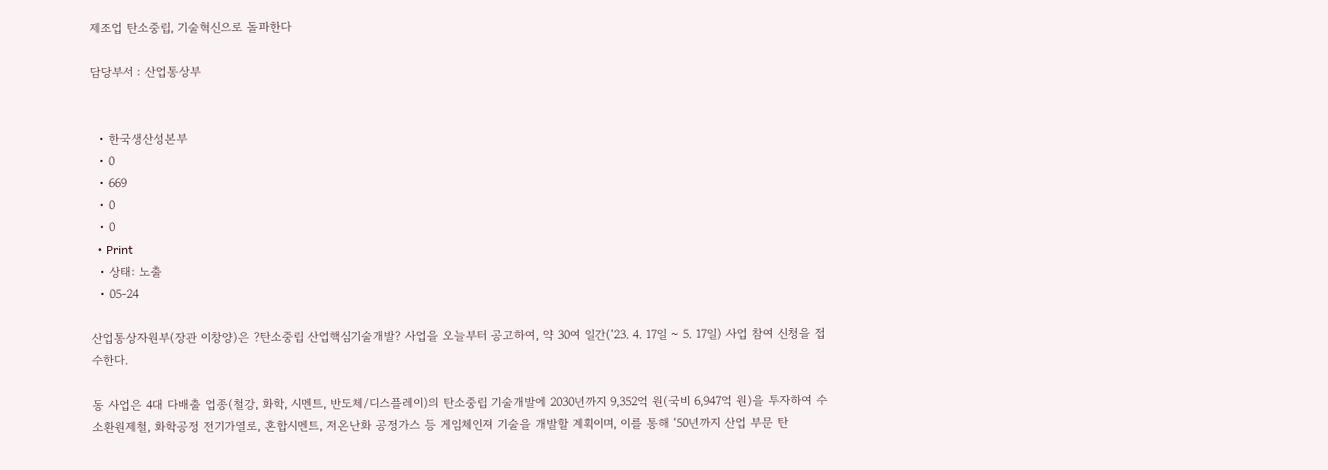제조업 탄소중립, 기술혁신으로 돌파한다

담당부서 : 산업통상부


  • 한국생산성본부
  • 0
  • 669
  • 0
  • 0
  • Print
  • 상태: 노출
  • 05-24

산업통상자원부(장관 이창양)은 ?탄소중립 산업핵심기술개발? 사업을 오늘부터 공고하여, 약 30여 일간(‘23. 4. 17일 ~ 5. 17일) 사업 참여 신청을 접수한다.

동 사업은 4대 다배출 업종(철강, 화학, 시멘트, 반도체/디스플레이)의 탄소중립 기술개발에 2030년까지 9,352억 원(국비 6,947억 원)을 투자하여 수소환원제철, 화학공정 전기가열로, 혼합시멘트, 저온난화 공정가스 등 게임체인져 기술을 개발할 계획이며, 이를 통해 ‘50년까지 산업 부문 탄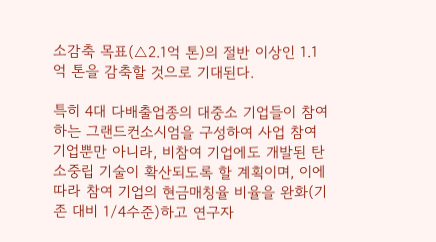소감축 목표(△2.1억 톤)의 절반 이상인 1.1억 톤을 감축할 것으로 기대된다.

특히 4대 다배출업종의 대중소 기업들이 참여하는 그랜드컨소시엄을 구성하여 사업 참여 기업뿐만 아니라, 비참여 기업에도 개발된 탄소중립 기술이 확산되도록 할 계획이며, 이에 따라 참여 기업의 현금매칭율 비율을 완화(기존 대비 1/4수준)하고 연구자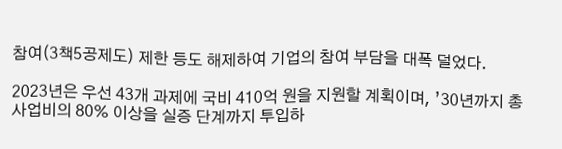참여(3책5공제도) 제한 등도 해제하여 기업의 참여 부담을 대폭 덜었다.

2023년은 우선 43개 과제에 국비 410억 원을 지원할 계획이며, ’30년까지 총사업비의 80% 이상을 실증 단계까지 투입하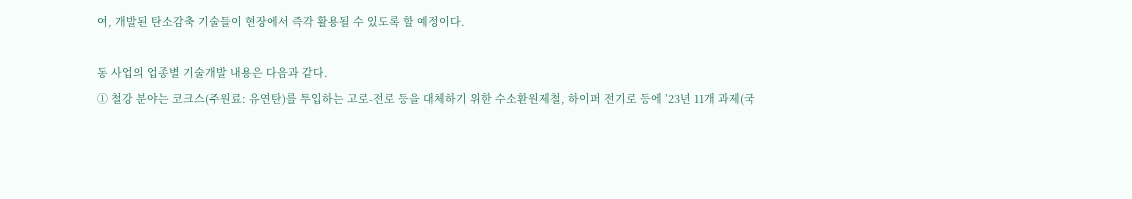여, 개발된 탄소감축 기술들이 현장에서 즉각 활용될 수 있도록 할 예정이다.

동 사업의 업종별 기술개발 내용은 다음과 같다.
① 철강 분야는 코크스(주원료: 유연탄)를 투입하는 고로-전로 등을 대체하기 위한 수소환원제철, 하이퍼 전기로 등에 ’23년 11개 과제(국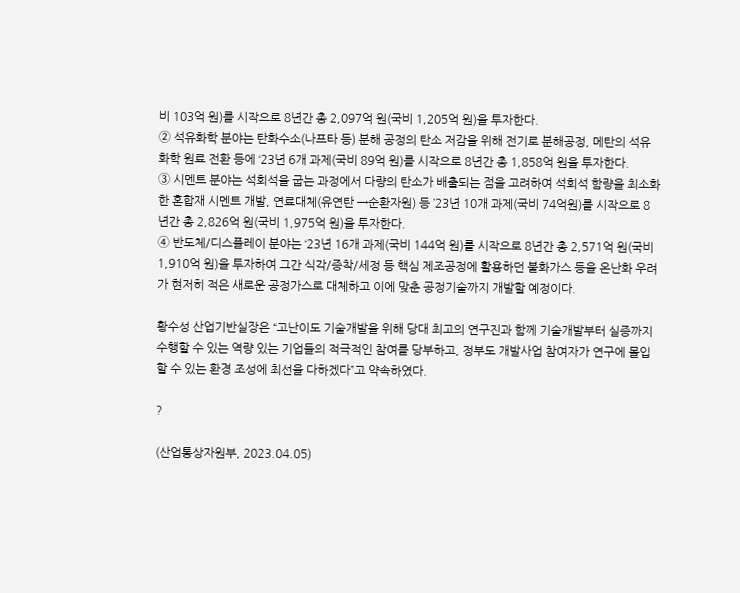비 103억 원)를 시작으로 8년간 총 2,097억 원(국비 1,205억 원)을 투자한다.
② 석유화학 분야는 탄화수소(나프타 등) 분해 공정의 탄소 저감을 위해 전기로 분해공정, 메탄의 석유화학 원료 전환 등에 ‘23년 6개 과제(국비 89억 원)를 시작으로 8년간 총 1,858억 원을 투자한다.
③ 시멘트 분야는 석회석을 굽는 과정에서 다량의 탄소가 배출되는 점을 고려하여 석회석 함량을 최소화한 혼합재 시멘트 개발, 연료대체(유연탄 →순환자원) 등 ’23년 10개 과제(국비 74억원)를 시작으로 8년간 총 2,826억 원(국비 1,975억 원)을 투자한다.
④ 반도체/디스플레이 분야는 ‘23년 16개 과제(국비 144억 원)를 시작으로 8년간 총 2,571억 원(국비 1,910억 원)을 투자하여 그간 식각/증착/세정 등 핵심 제조공정에 활용하던 불화가스 등을 온난화 우려가 현저히 적은 새로운 공정가스로 대체하고 이에 맞춘 공정기술까지 개발할 예정이다.

황수성 산업기반실장은 “고난이도 기술개발을 위해 당대 최고의 연구진과 함께 기술개발부터 실증까지 수행할 수 있는 역량 있는 기업들의 적극적인 참여를 당부하고, 정부도 개발사업 참여자가 연구에 몰입할 수 있는 환경 조성에 최선을 다하겠다”고 약속하였다.

?

(산업통상자원부, 2023.04.05)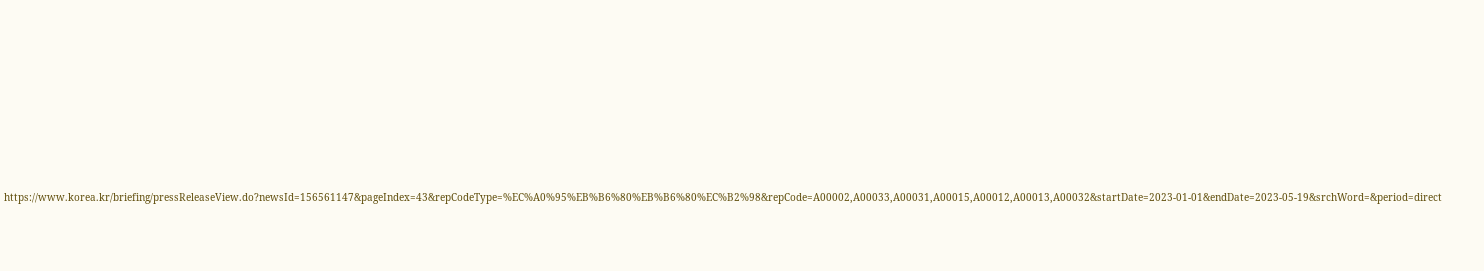https://www.korea.kr/briefing/pressReleaseView.do?newsId=156561147&pageIndex=43&repCodeType=%EC%A0%95%EB%B6%80%EB%B6%80%EC%B2%98&repCode=A00002,A00033,A00031,A00015,A00012,A00013,A00032&startDate=2023-01-01&endDate=2023-05-19&srchWord=&period=direct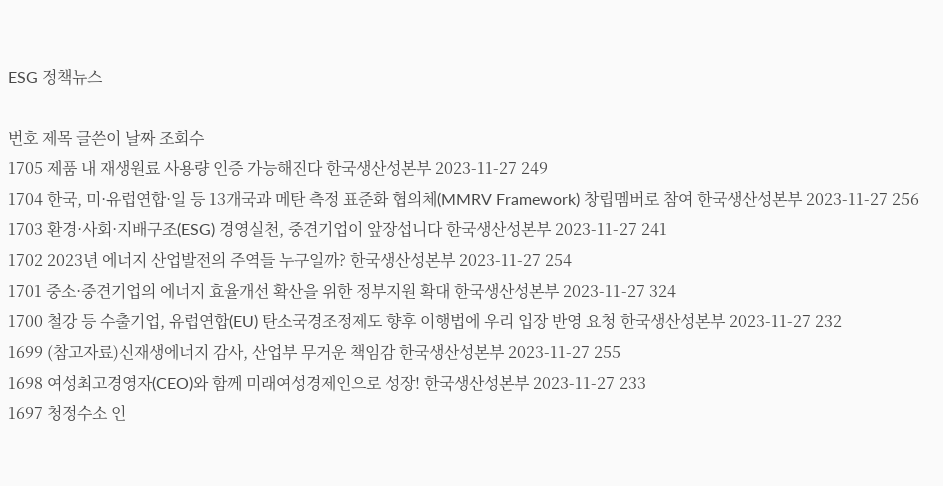ESG 정책뉴스

번호 제목 글쓴이 날짜 조회수
1705 제품 내 재생원료 사용량 인증 가능해진다 한국생산성본부 2023-11-27 249
1704 한국, 미·유럽연합·일 등 13개국과 메탄 측정 표준화 협의체(MMRV Framework) 창립멤버로 참여 한국생산성본부 2023-11-27 256
1703 환경·사회·지배구조(ESG) 경영실천, 중견기업이 앞장섭니다 한국생산성본부 2023-11-27 241
1702 2023년 에너지 산업발전의 주역들 누구일까? 한국생산성본부 2023-11-27 254
1701 중소·중견기업의 에너지 효율개선 확산을 위한 정부지원 확대 한국생산성본부 2023-11-27 324
1700 철강 등 수출기업, 유럽연합(EU) 탄소국경조정제도 향후 이행법에 우리 입장 반영 요청 한국생산성본부 2023-11-27 232
1699 (참고자료)신재생에너지 감사, 산업부 무거운 책임감 한국생산성본부 2023-11-27 255
1698 여성최고경영자(CEO)와 함께 미래여성경제인으로 성장! 한국생산성본부 2023-11-27 233
1697 청정수소 인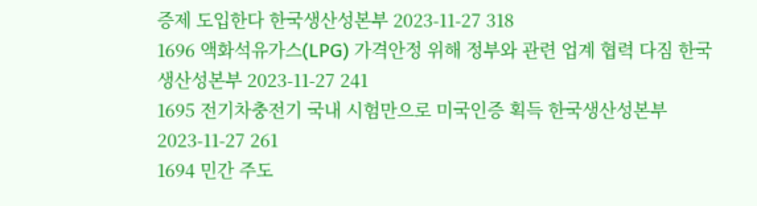증제 도입한다 한국생산성본부 2023-11-27 318
1696 액화석유가스(LPG) 가격안정 위해 정부와 관련 업계 협력 다짐 한국생산성본부 2023-11-27 241
1695 전기차충전기 국내 시험만으로 미국인증 획득 한국생산성본부 2023-11-27 261
1694 민간 주도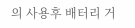의 사용후 배터리 거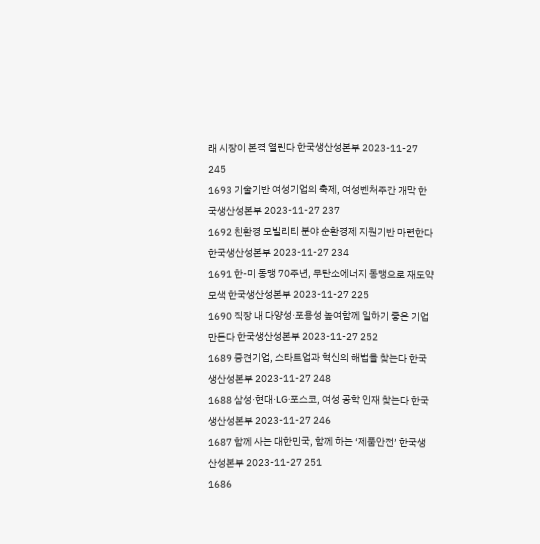래 시장이 본격 열린다 한국생산성본부 2023-11-27 245
1693 기술기반 여성기업의 축제, 여성벤처주간 개막 한국생산성본부 2023-11-27 237
1692 친환경 모빌리티 분야 순환경제 지원기반 마련한다 한국생산성본부 2023-11-27 234
1691 한-미 동맹 70주년, 무탄소에너지 동맹으로 재도약 모색 한국생산성본부 2023-11-27 225
1690 직장 내 다양성·포용성 높여함께 일하기 좋은 기업 만든다 한국생산성본부 2023-11-27 252
1689 중견기업, 스타트업과 혁신의 해법을 찾는다 한국생산성본부 2023-11-27 248
1688 삼성·현대·LG·포스코, 여성 공학 인재 찾는다 한국생산성본부 2023-11-27 246
1687 함께 사는 대한민국, 함께 하는 ‘제품안전’ 한국생산성본부 2023-11-27 251
1686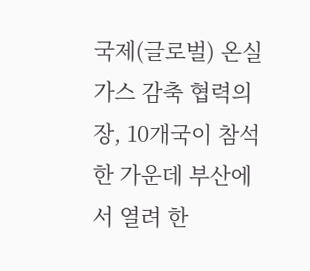국제(글로벌) 온실가스 감축 협력의 장, 10개국이 참석한 가운데 부산에서 열려 한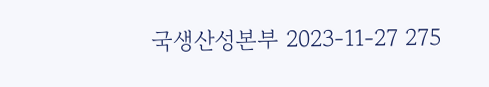국생산성본부 2023-11-27 275